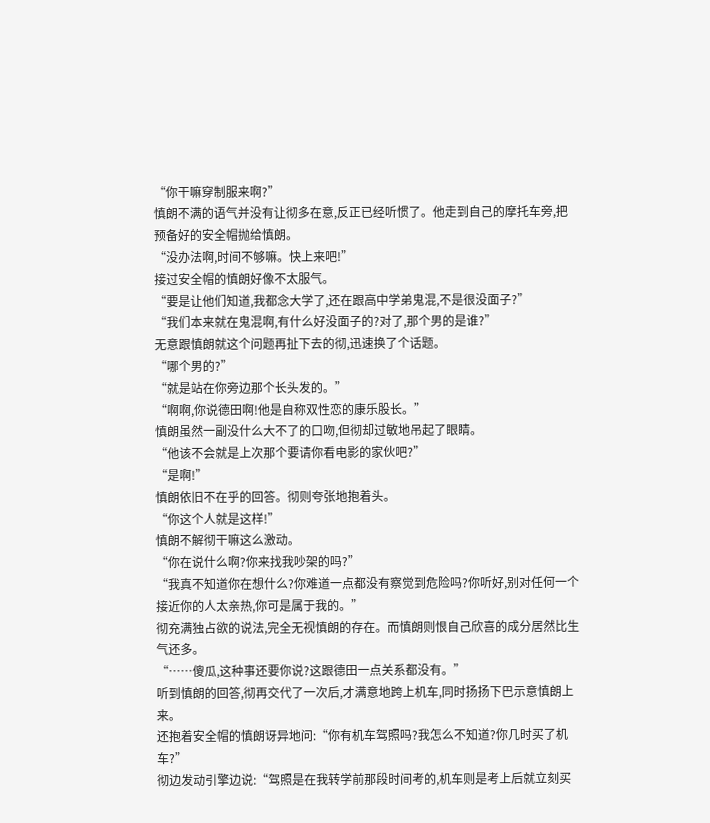“你干嘛穿制服来啊?”
慎朗不满的语气并没有让彻多在意,反正已经听惯了。他走到自己的摩托车旁,把预备好的安全帽抛给慎朗。
“没办法啊,时间不够嘛。快上来吧!”
接过安全帽的慎朗好像不太服气。
“要是让他们知道,我都念大学了,还在跟高中学弟鬼混,不是很没面子?”
“我们本来就在鬼混啊,有什么好没面子的?对了,那个男的是谁?”
无意跟慎朗就这个问题再扯下去的彻,迅速换了个话题。
“哪个男的?”
“就是站在你旁边那个长头发的。”
“啊啊,你说德田啊!他是自称双性恋的康乐股长。”
慎朗虽然一副没什么大不了的口吻,但彻却过敏地吊起了眼睛。
“他该不会就是上次那个要请你看电影的家伙吧?”
“是啊!”
慎朗依旧不在乎的回答。彻则夸张地抱着头。
“你这个人就是这样!”
慎朗不解彻干嘛这么激动。
“你在说什么啊?你来找我吵架的吗?”
“我真不知道你在想什么?你难道一点都没有察觉到危险吗?你听好,别对任何一个接近你的人太亲热,你可是属于我的。”
彻充满独占欲的说法,完全无视慎朗的存在。而慎朗则恨自己欣喜的成分居然比生气还多。
“……傻瓜,这种事还要你说?这跟德田一点关系都没有。”
听到慎朗的回答,彻再交代了一次后,才满意地跨上机车,同时扬扬下巴示意慎朗上来。
还抱着安全帽的慎朗讶异地问:“你有机车驾照吗?我怎么不知道?你几时买了机车?”
彻边发动引擎边说:“驾照是在我转学前那段时间考的,机车则是考上后就立刻买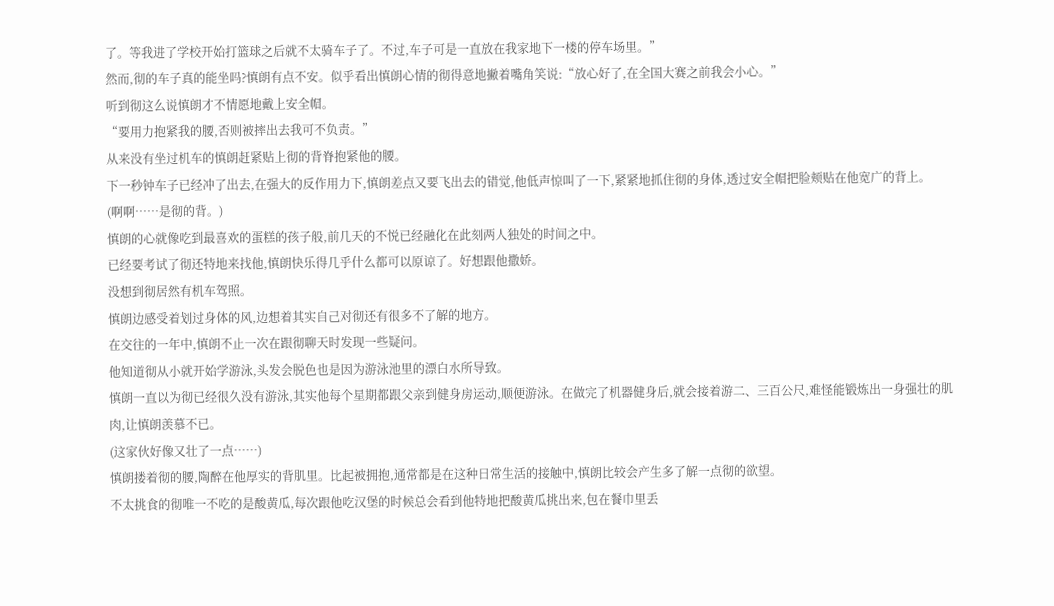了。等我进了学校开始打篮球之后就不太骑车子了。不过,车子可是一直放在我家地下一楼的停车场里。”
然而,彻的车子真的能坐吗?慎朗有点不安。似乎看出慎朗心情的彻得意地撇着嘴角笑说:“放心好了,在全国大赛之前我会小心。”
听到彻这么说慎朗才不情愿地戴上安全帽。
“要用力抱紧我的腰,否则被摔出去我可不负责。”
从来没有坐过机车的慎朗赶紧贴上彻的背脊抱紧他的腰。
下一秒钟车子已经冲了出去,在强大的反作用力下,慎朗差点又要飞出去的错觉,他低声惊叫了一下,紧紧地抓住彻的身体,透过安全帽把脸颊贴在他宽广的背上。
(啊啊……是彻的背。)
慎朗的心就像吃到最喜欢的蛋糕的孩子般,前几天的不悦已经融化在此刻两人独处的时间之中。
已经要考试了彻还特地来找他,慎朗快乐得几乎什么都可以原谅了。好想跟他撒娇。
没想到彻居然有机车驾照。
慎朗边感受着划过身体的风,边想着其实自己对彻还有很多不了解的地方。
在交往的一年中,慎朗不止一次在跟彻聊天时发现一些疑问。
他知道彻从小就开始学游泳,头发会脱色也是因为游泳池里的漂白水所导致。
慎朗一直以为彻已经很久没有游泳,其实他每个星期都跟父亲到健身房运动,顺便游泳。在做完了机器健身后,就会接着游二、三百公尺,难怪能锻炼出一身强壮的肌肉,让慎朗羡慕不已。
(这家伙好像又壮了一点……)
慎朗搂着彻的腰,陶醉在他厚实的背肌里。比起被拥抱,通常都是在这种日常生活的接触中,慎朗比较会产生多了解一点彻的欲望。
不太挑食的彻唯一不吃的是酸黄瓜,每次跟他吃汉堡的时候总会看到他特地把酸黄瓜挑出来,包在餐巾里丢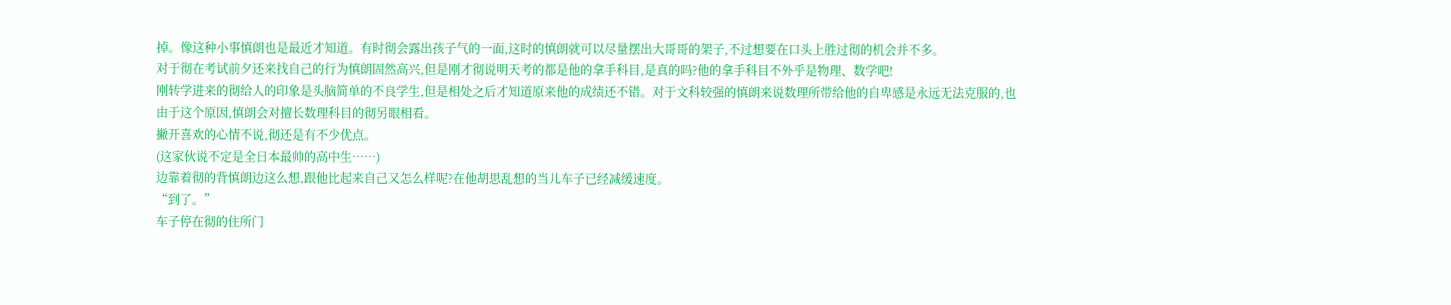掉。像这种小事慎朗也是最近才知道。有时彻会露出孩子气的一面,这时的慎朗就可以尽量摆出大哥哥的架子,不过想要在口头上胜过彻的机会并不多。
对于彻在考试前夕还来找自己的行为慎朗固然高兴,但是刚才彻说明天考的都是他的拿手科目,是真的吗?他的拿手科目不外乎是物理、数学吧!
刚转学进来的彻给人的印象是头脑简单的不良学生,但是相处之后才知道原来他的成绩还不错。对于文科较强的慎朗来说数理所带给他的自卑感是永远无法克服的,也由于这个原因,慎朗会对擅长数理科目的彻另眼相看。
撇开喜欢的心情不说,彻还是有不少优点。
(这家伙说不定是全日本最帅的高中生……)
边靠着彻的背慎朗边这么想,跟他比起来自己又怎么样呢?在他胡思乱想的当儿车子已经减缓速度。
“到了。”
车子停在彻的住所门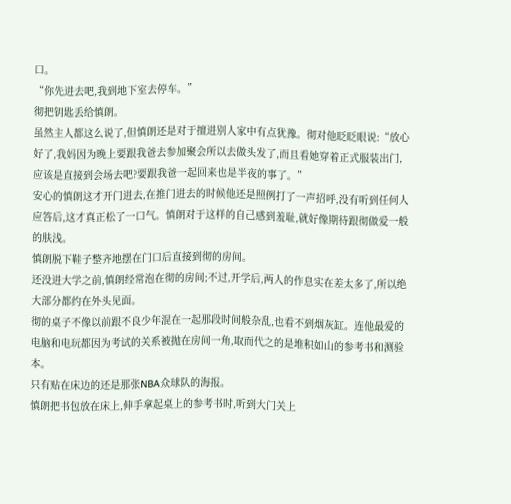口。
“你先进去吧,我到地下室去停车。”
彻把钥匙丢给慎朗。
虽然主人都这么说了,但慎朗还是对于擅进别人家中有点犹豫。彻对他眨眨眼说:“放心好了,我妈因为晚上要跟我爸去参加聚会所以去做头发了,而且看她穿着正式服装出门,应该是直接到会场去吧?要跟我爸一起回来也是半夜的事了。”
安心的慎朗这才开门进去,在推门进去的时候他还是照例打了一声招呼,没有听到任何人应答后,这才真正松了一口气。慎朗对于这样的自己感到羞耻,就好像期待跟彻做爱一般的肤浅。
慎朗脱下鞋子整齐地摆在门口后直接到彻的房间。
还没进大学之前,慎朗经常泡在彻的房间;不过,开学后,两人的作息实在差太多了,所以绝大部分都约在外头见面。
彻的桌子不像以前跟不良少年混在一起那段时间般杂乱,也看不到烟灰缸。连他最爱的电脑和电玩都因为考试的关系被抛在房间一角,取而代之的是堆积如山的参考书和测验本。
只有贴在床边的还是那张NBA众球队的海报。
慎朗把书包放在床上,伸手拿起桌上的参考书时,听到大门关上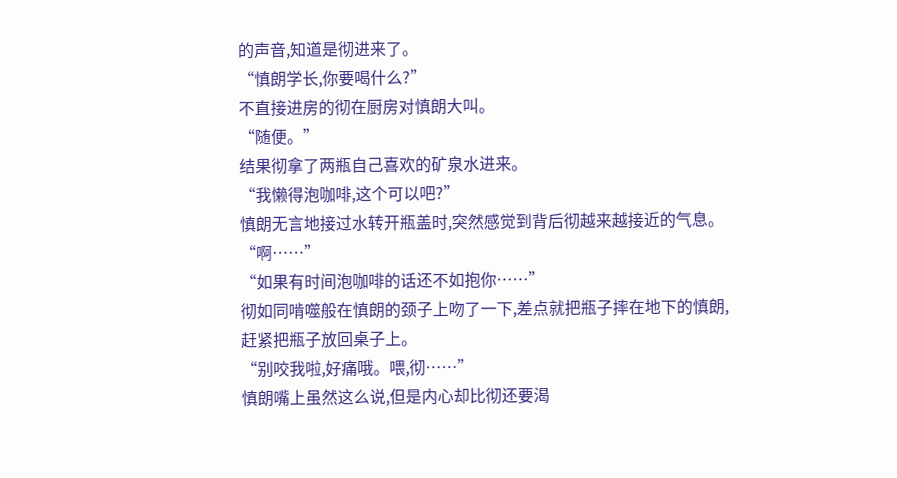的声音,知道是彻进来了。
“慎朗学长,你要喝什么?”
不直接进房的彻在厨房对慎朗大叫。
“随便。”
结果彻拿了两瓶自己喜欢的矿泉水进来。
“我懒得泡咖啡,这个可以吧?”
慎朗无言地接过水转开瓶盖时,突然感觉到背后彻越来越接近的气息。
“啊……”
“如果有时间泡咖啡的话还不如抱你……”
彻如同啃噬般在慎朗的颈子上吻了一下,差点就把瓶子摔在地下的慎朗,赶紧把瓶子放回桌子上。
“别咬我啦,好痛哦。喂,彻……”
慎朗嘴上虽然这么说,但是内心却比彻还要渴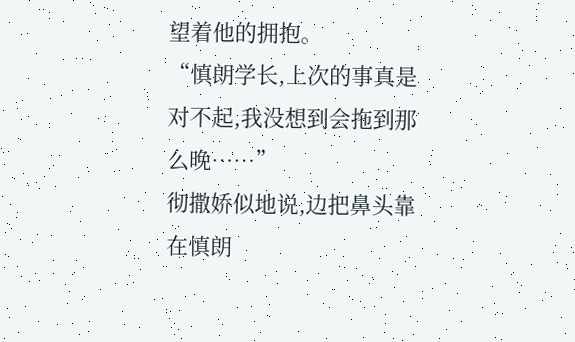望着他的拥抱。
“慎朗学长,上次的事真是对不起,我没想到会拖到那么晚……”
彻撒娇似地说,边把鼻头靠在慎朗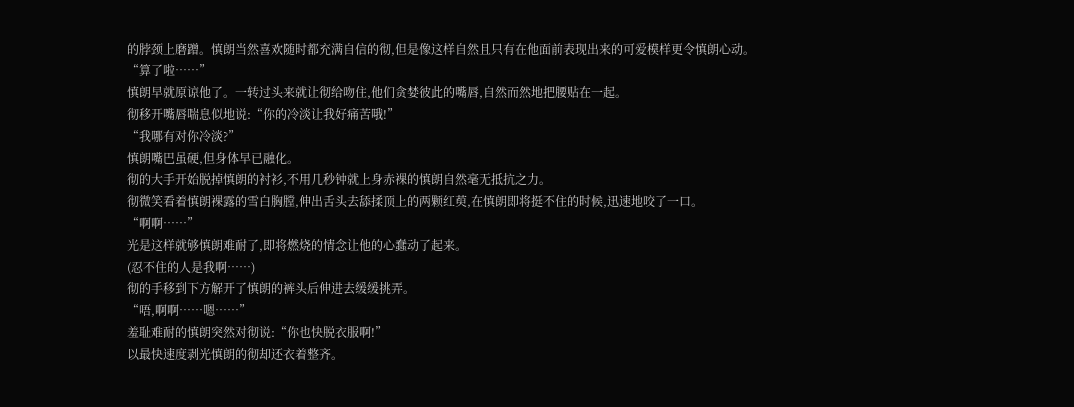的脖颈上磨蹭。慎朗当然喜欢随时都充满自信的彻,但是像这样自然且只有在他面前表现出来的可爱模样更令慎朗心动。
“算了啦……”
慎朗早就原谅他了。一转过头来就让彻给吻住,他们贪婪彼此的嘴唇,自然而然地把腰贴在一起。
彻移开嘴唇喘息似地说:“你的冷淡让我好痛苦哦!”
“我哪有对你冷淡?”
慎朗嘴巴虽硬,但身体早已融化。
彻的大手开始脱掉慎朗的衬衫,不用几秒钟就上身赤裸的慎朗自然毫无抵抗之力。
彻微笑看着慎朗裸露的雪白胸膛,伸出舌头去舔揉顶上的两颗红萸,在慎朗即将挺不住的时候,迅速地咬了一口。
“啊啊……”
光是这样就够慎朗难耐了,即将燃烧的情念让他的心蠢动了起来。
(忍不住的人是我啊……)
彻的手移到下方解开了慎朗的裤头后伸进去缓缓挑弄。
“唔,啊啊……嗯……”
羞耻难耐的慎朗突然对彻说:“你也快脱衣服啊!”
以最快速度剥光慎朗的彻却还衣着整齐。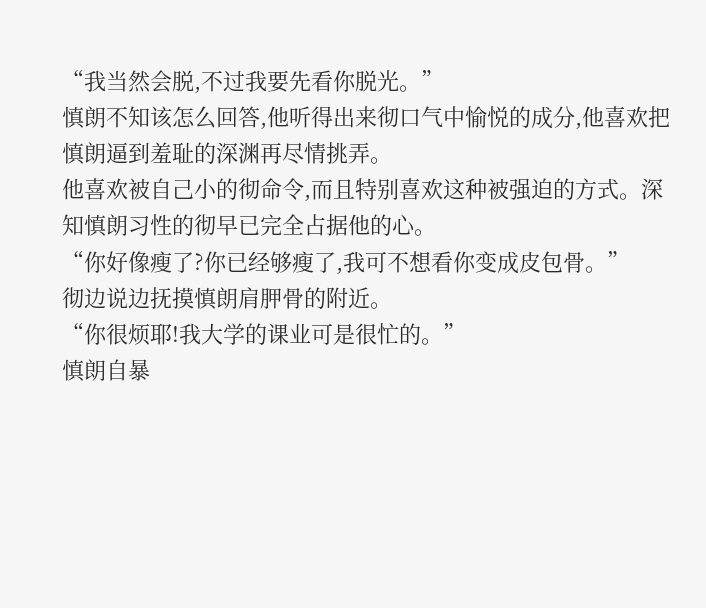“我当然会脱,不过我要先看你脱光。”
慎朗不知该怎么回答,他听得出来彻口气中愉悦的成分,他喜欢把慎朗逼到羞耻的深渊再尽情挑弄。
他喜欢被自己小的彻命令,而且特别喜欢这种被强迫的方式。深知慎朗习性的彻早已完全占据他的心。
“你好像瘦了?你已经够瘦了,我可不想看你变成皮包骨。”
彻边说边抚摸慎朗肩胛骨的附近。
“你很烦耶!我大学的课业可是很忙的。”
慎朗自暴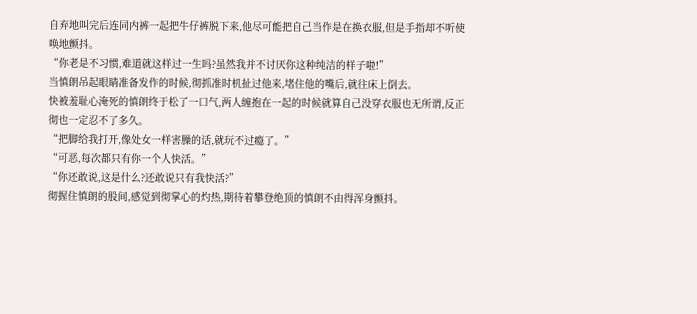自弃地叫完后连同内裤一起把牛仔裤脱下来,他尽可能把自己当作是在换衣服,但是手指却不听使唤地颤抖。
“你老是不习惯,难道就这样过一生吗?虽然我并不讨厌你这种纯洁的样子啦!”
当慎朗吊起眼睛准备发作的时候,彻抓准时机扯过他来,堵住他的嘴后,就往床上倒去。
快被羞耻心淹死的慎朗终于松了一口气,两人缠抱在一起的时候就算自己没穿衣服也无所谓,反正彻也一定忍不了多久。
“把脚给我打开,像处女一样害臊的话,就玩不过瘾了。”
“可恶,每次都只有你一个人快活。”
“你还敢说,这是什么?还敢说只有我快活?”
彻握住慎朗的股间,感觉到彻掌心的灼热,期待着攀登绝顶的慎朗不由得浑身颤抖。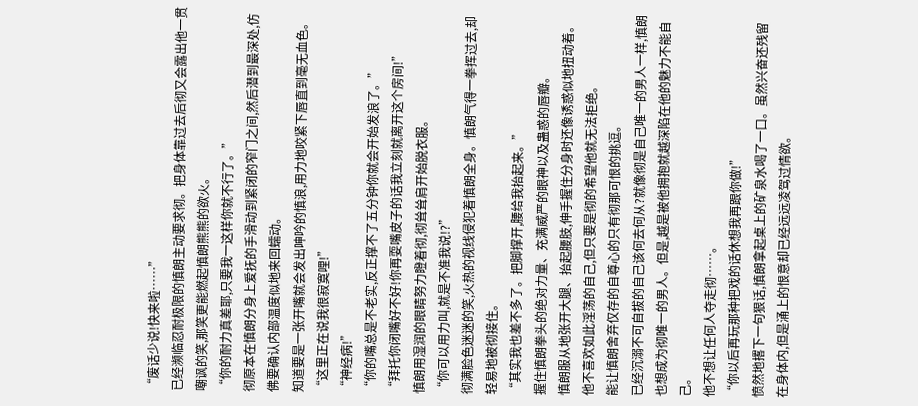“废话少说!快来啦……”
已经濒临忍耐极限的慎朗主动要求彻。把身体靠过去后彻又会露出他一贯嘲讽的笑,那笑更能燃起慎朗熊熊的欲火。
“你的耐力真差耶,只要我一这样你就不行了。”
彻原本在慎朗分身上爱抚的手滑动到紧闭的窄门之间,然后潜到最深处,仿佛要确认内部温度似地来回蠕动。
知道要是一张开嘴就会发出呻吟的慎浪,用力地咬紧下唇直到毫无血色。
“这里正在说我很寂寞哩!”
“神经病!”
“你的嘴总是不老实,反正撑不了五分钟你就会开始发浪了。”
“拜托你闭嘴好不好!你再耍嘴皮子的话我立刻就离开这个房间!”
慎朗用湿润的眼睛努力瞪着彻,彻耸耸肩开始脱衣服。
“你可以用力叫,就是不准我说!?”
彻满脸色迷迷的笑,火热的视线侵犯着慎朗全身。慎朗气得一拳挥过去,却轻易地被彻接住。
“其实我也差不多了。把脚撑开,腰给我抬起来。”
握住慎朗拳头的绝对力量、充满威严的眼神以及蛊惑的唇瓣。
慎朗服从地张开大腿、抬起腰肢,伸手握住分身时还像诱惑似地扭动着。他不喜欢如此淫荡的自己,但只要是彻的希望他就无法拒绝。
能让慎朗舍弃仅存的自尊心的只有彻那可恨的挑逗。
已经沉溺不可自拔的自己该何去何从?就像彻是自己唯一的男人一样,慎朗也想成为彻唯一的男人。但是,越是被他拥抱就越深陷在他的魅力不能自己。
他不想让任何人夺走彻……。
“你以后再玩那种把戏的话休想我再跟你做!”
愤然地撂下一句狠话,慎朗拿起桌上的矿泉水喝了一口。虽然兴奋还残留在身体内,但是涌上的恨意却已经远远凌驾过情欲。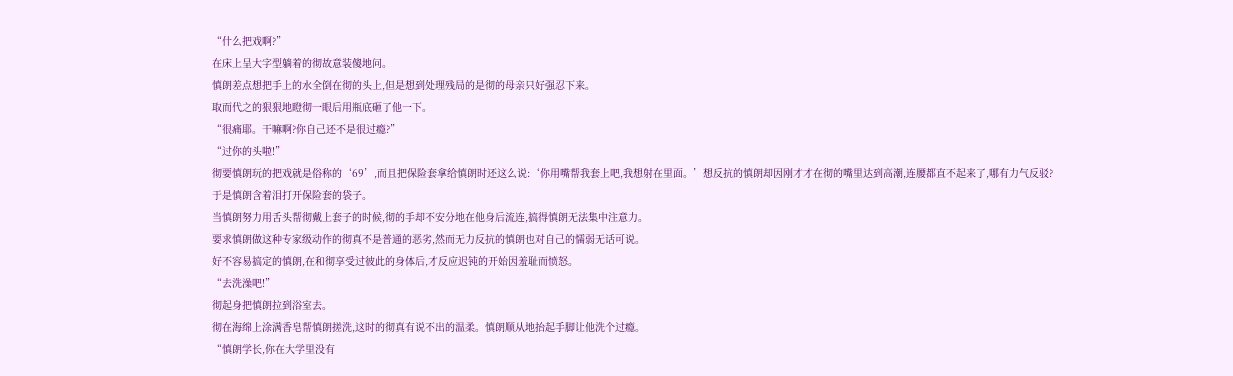“什么把戏啊?”
在床上呈大字型躺着的彻故意装傻地问。
慎朗差点想把手上的水全倒在彻的头上,但是想到处理残局的是彻的母亲只好强忍下来。
取而代之的狠狠地瞪彻一眼后用瓶底砸了他一下。
“很痛耶。干嘛啊?你自己还不是很过瘾?”
“过你的头啦!”
彻要慎朗玩的把戏就是俗称的‘69’,而且把保险套拿给慎朗时还这么说:‘你用嘴帮我套上吧,我想射在里面。’想反抗的慎朗却因刚才才在彻的嘴里达到高潮,连腰都直不起来了,哪有力气反驳?
于是慎朗含着泪打开保险套的袋子。
当慎朗努力用舌头帮彻戴上套子的时候,彻的手却不安分地在他身后流连,搞得慎朗无法集中注意力。
要求慎朗做这种专家级动作的彻真不是普通的恶劣,然而无力反抗的慎朗也对自己的懦弱无话可说。
好不容易搞定的慎朗,在和彻享受过彼此的身体后,才反应迟钝的开始因羞耻而愤怒。
“去洗澡吧!”
彻起身把慎朗拉到浴室去。
彻在海绵上涂满香皂帮慎朗搓洗,这时的彻真有说不出的温柔。慎朗顺从地抬起手脚让他洗个过瘾。
“慎朗学长,你在大学里没有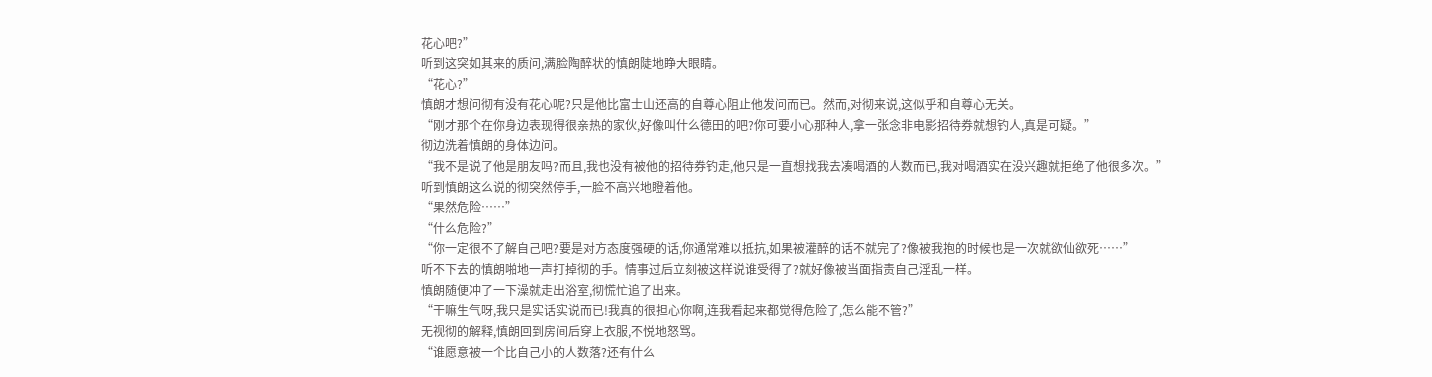花心吧?”
听到这突如其来的质问,满脸陶醉状的慎朗陡地睁大眼睛。
“花心?”
慎朗才想问彻有没有花心呢?只是他比富士山还高的自尊心阻止他发问而已。然而,对彻来说,这似乎和自尊心无关。
“刚才那个在你身边表现得很亲热的家伙,好像叫什么德田的吧?你可要小心那种人,拿一张念非电影招待券就想钓人,真是可疑。”
彻边洗着慎朗的身体边问。
“我不是说了他是朋友吗?而且,我也没有被他的招待券钓走,他只是一直想找我去凑喝酒的人数而已,我对喝酒实在没兴趣就拒绝了他很多次。”
听到慎朗这么说的彻突然停手,一脸不高兴地瞪着他。
“果然危险……”
“什么危险?”
“你一定很不了解自己吧?要是对方态度强硬的话,你通常难以抵抗,如果被灌醉的话不就完了?像被我抱的时候也是一次就欲仙欲死……”
听不下去的慎朗啪地一声打掉彻的手。情事过后立刻被这样说谁受得了?就好像被当面指责自己淫乱一样。
慎朗随便冲了一下澡就走出浴室,彻慌忙追了出来。
“干嘛生气呀,我只是实话实说而已!我真的很担心你啊,连我看起来都觉得危险了,怎么能不管?”
无视彻的解释,慎朗回到房间后穿上衣服,不悦地怒骂。
“谁愿意被一个比自己小的人数落?还有什么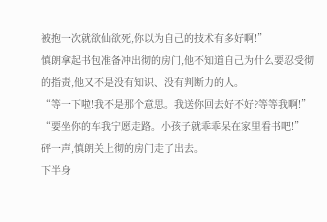被抱一次就欲仙欲死,你以为自己的技术有多好啊!”
慎朗拿起书包准备冲出彻的房门,他不知道自己为什么要忍受彻的指责,他又不是没有知识、没有判断力的人。
“等一下啦!我不是那个意思。我送你回去好不好?等等我啊!”
“要坐你的车我宁愿走路。小孩子就乖乖呆在家里看书吧!”
砰一声,慎朗关上彻的房门走了出去。
下半身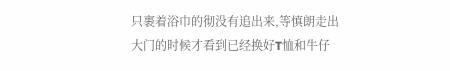只裹着浴巾的彻没有追出来,等慎朗走出大门的时候才看到已经换好T恤和牛仔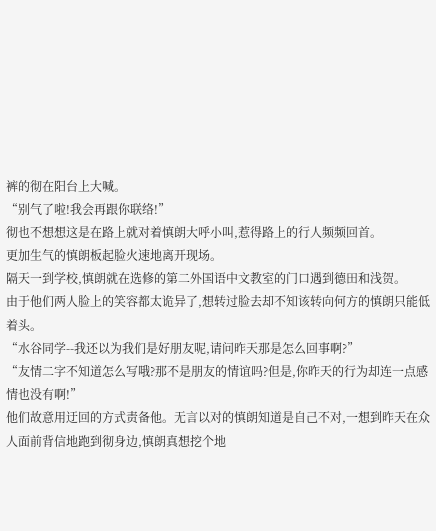裤的彻在阳台上大喊。
“别气了啦!我会再跟你联络!”
彻也不想想这是在路上就对着慎朗大呼小叫,惹得路上的行人频频回首。
更加生气的慎朗板起脸火速地离开现场。
隔天一到学校,慎朗就在选修的第二外国语中文教室的门口遇到德田和浅贺。
由于他们两人脸上的笑容都太诡异了,想转过脸去却不知该转向何方的慎朗只能低着头。
“水谷同学--我还以为我们是好朋友呢,请问昨天那是怎么回事啊?”
“友情二字不知道怎么写哦?那不是朋友的情谊吗?但是,你昨天的行为却连一点感情也没有啊!”
他们故意用迂回的方式责备他。无言以对的慎朗知道是自己不对,一想到昨天在众人面前背信地跑到彻身边,慎朗真想挖个地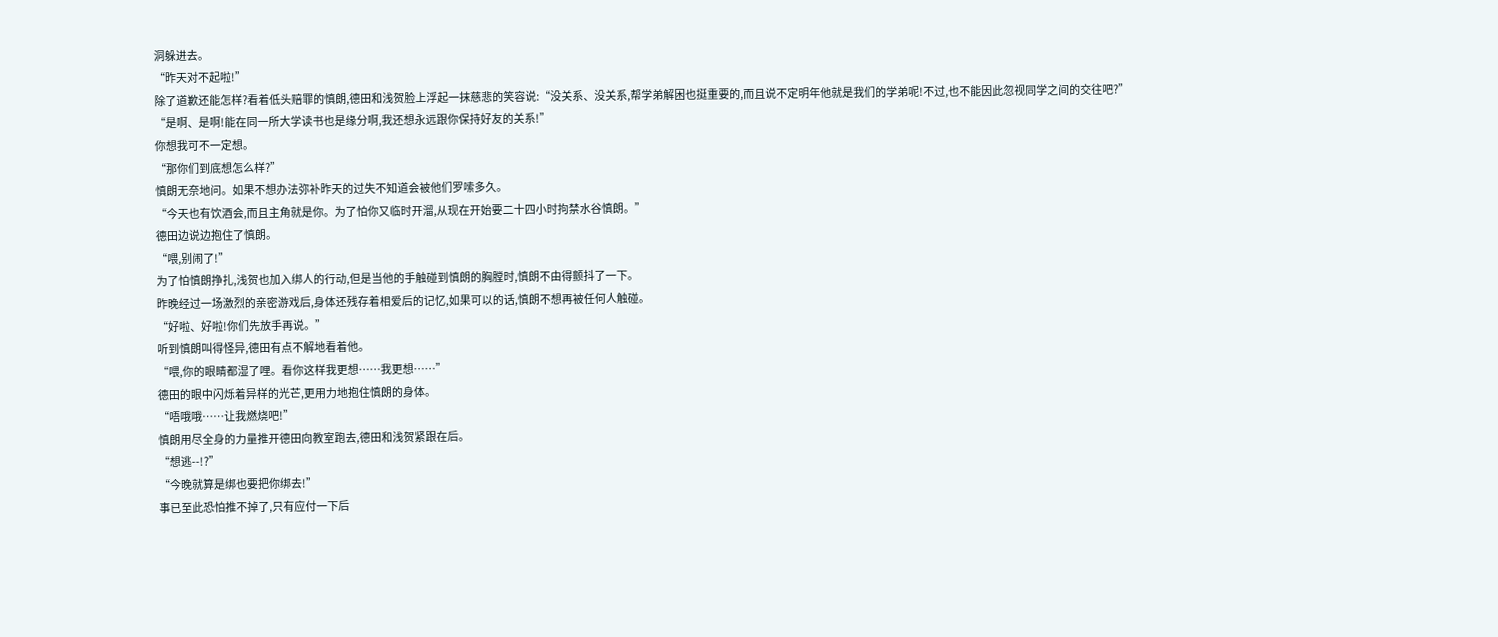洞躲进去。
“昨天对不起啦!”
除了道歉还能怎样?看着低头赔罪的慎朗,德田和浅贺脸上浮起一抹慈悲的笑容说:“没关系、没关系,帮学弟解困也挺重要的,而且说不定明年他就是我们的学弟呢!不过,也不能因此忽视同学之间的交往吧?”
“是啊、是啊!能在同一所大学读书也是缘分啊,我还想永远跟你保持好友的关系!”
你想我可不一定想。
“那你们到底想怎么样?”
慎朗无奈地问。如果不想办法弥补昨天的过失不知道会被他们罗嗦多久。
“今天也有饮酒会,而且主角就是你。为了怕你又临时开溜,从现在开始要二十四小时拘禁水谷慎朗。”
德田边说边抱住了慎朗。
“喂,别闹了!”
为了怕慎朗挣扎,浅贺也加入绑人的行动,但是当他的手触碰到慎朗的胸膛时,慎朗不由得颤抖了一下。
昨晚经过一场激烈的亲密游戏后,身体还残存着相爱后的记忆,如果可以的话,慎朗不想再被任何人触碰。
“好啦、好啦!你们先放手再说。”
听到慎朗叫得怪异,德田有点不解地看着他。
“喂,你的眼睛都湿了哩。看你这样我更想……我更想……”
德田的眼中闪烁着异样的光芒,更用力地抱住慎朗的身体。
“唔哦哦……让我燃烧吧!”
慎朗用尽全身的力量推开德田向教室跑去,德田和浅贺紧跟在后。
“想逃--!?”
“今晚就算是绑也要把你绑去!”
事已至此恐怕推不掉了,只有应付一下后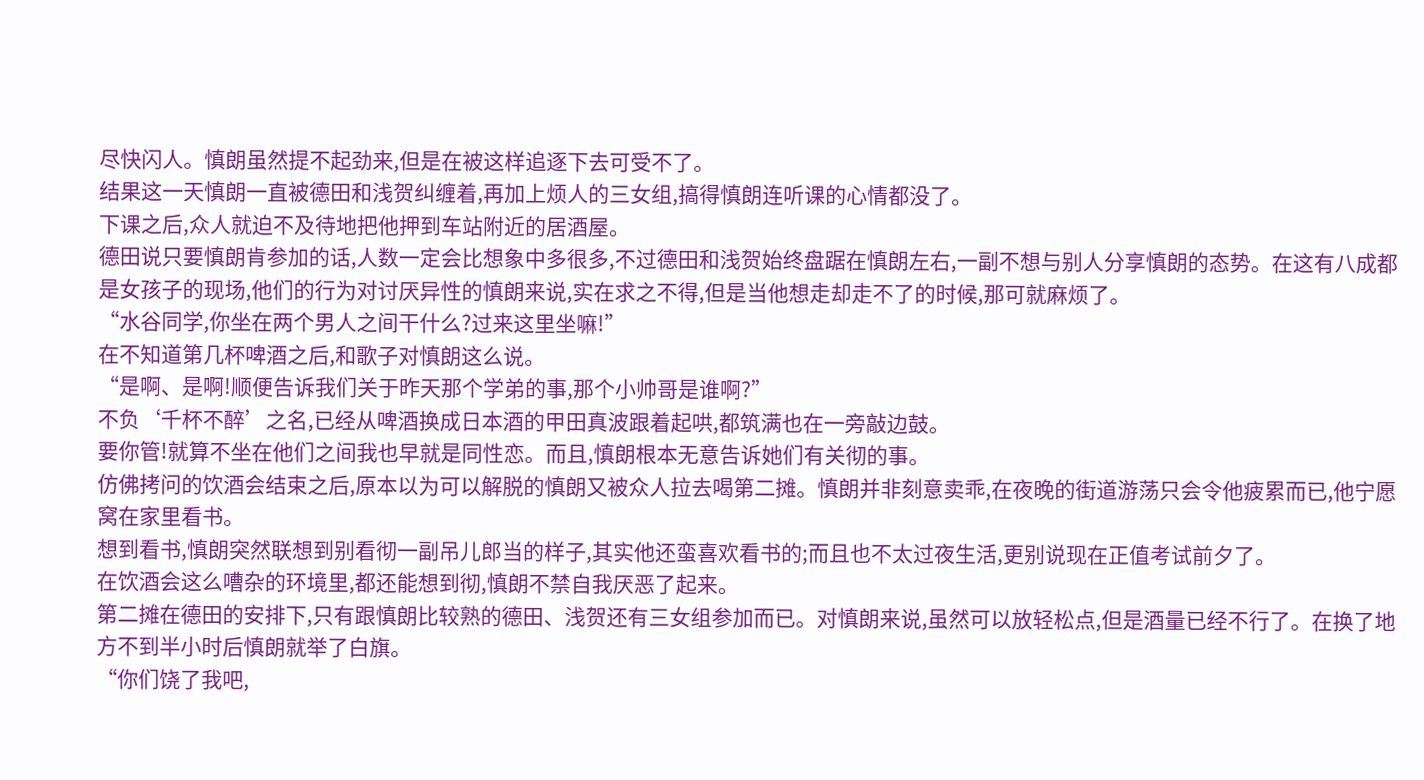尽快闪人。慎朗虽然提不起劲来,但是在被这样追逐下去可受不了。
结果这一天慎朗一直被德田和浅贺纠缠着,再加上烦人的三女组,搞得慎朗连听课的心情都没了。
下课之后,众人就迫不及待地把他押到车站附近的居酒屋。
德田说只要慎朗肯参加的话,人数一定会比想象中多很多,不过德田和浅贺始终盘踞在慎朗左右,一副不想与别人分享慎朗的态势。在这有八成都是女孩子的现场,他们的行为对讨厌异性的慎朗来说,实在求之不得,但是当他想走却走不了的时候,那可就麻烦了。
“水谷同学,你坐在两个男人之间干什么?过来这里坐嘛!”
在不知道第几杯啤酒之后,和歌子对慎朗这么说。
“是啊、是啊!顺便告诉我们关于昨天那个学弟的事,那个小帅哥是谁啊?”
不负‘千杯不醉’之名,已经从啤酒换成日本酒的甲田真波跟着起哄,都筑满也在一旁敲边鼓。
要你管!就算不坐在他们之间我也早就是同性恋。而且,慎朗根本无意告诉她们有关彻的事。
仿佛拷问的饮酒会结束之后,原本以为可以解脱的慎朗又被众人拉去喝第二摊。慎朗并非刻意卖乖,在夜晚的街道游荡只会令他疲累而已,他宁愿窝在家里看书。
想到看书,慎朗突然联想到别看彻一副吊儿郎当的样子,其实他还蛮喜欢看书的;而且也不太过夜生活,更别说现在正值考试前夕了。
在饮酒会这么嘈杂的环境里,都还能想到彻,慎朗不禁自我厌恶了起来。
第二摊在德田的安排下,只有跟慎朗比较熟的德田、浅贺还有三女组参加而已。对慎朗来说,虽然可以放轻松点,但是酒量已经不行了。在换了地方不到半小时后慎朗就举了白旗。
“你们饶了我吧,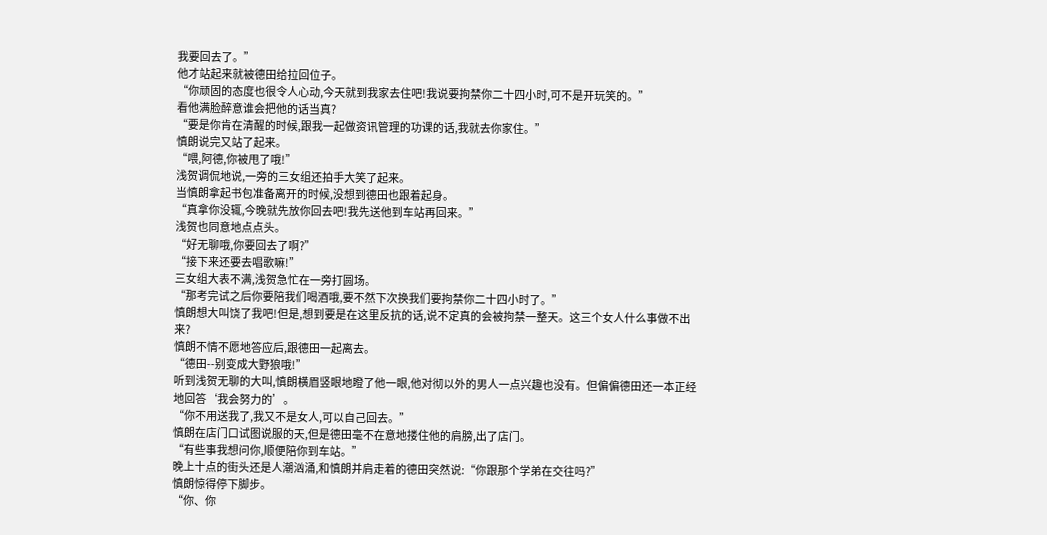我要回去了。”
他才站起来就被德田给拉回位子。
“你顽固的态度也很令人心动,今天就到我家去住吧!我说要拘禁你二十四小时,可不是开玩笑的。”
看他满脸醉意谁会把他的话当真?
“要是你肯在清醒的时候,跟我一起做资讯管理的功课的话,我就去你家住。”
慎朗说完又站了起来。
“喂,阿德,你被甩了哦!”
浅贺调侃地说,一旁的三女组还拍手大笑了起来。
当慎朗拿起书包准备离开的时候,没想到德田也跟着起身。
“真拿你没辄,今晚就先放你回去吧!我先送他到车站再回来。”
浅贺也同意地点点头。
“好无聊哦,你要回去了啊?”
“接下来还要去唱歌嘛!”
三女组大表不满,浅贺急忙在一旁打圆场。
“那考完试之后你要陪我们喝酒哦,要不然下次换我们要拘禁你二十四小时了。”
慎朗想大叫饶了我吧!但是,想到要是在这里反抗的话,说不定真的会被拘禁一整天。这三个女人什么事做不出来?
慎朗不情不愿地答应后,跟德田一起离去。
“德田--别变成大野狼哦!”
听到浅贺无聊的大叫,慎朗横眉竖眼地瞪了他一眼,他对彻以外的男人一点兴趣也没有。但偏偏德田还一本正经地回答‘我会努力的’。
“你不用送我了,我又不是女人,可以自己回去。”
慎朗在店门口试图说服的天,但是德田毫不在意地搂住他的肩膀,出了店门。
“有些事我想问你,顺便陪你到车站。”
晚上十点的街头还是人潮汹涌,和慎朗并肩走着的德田突然说:“你跟那个学弟在交往吗?”
慎朗惊得停下脚步。
“你、你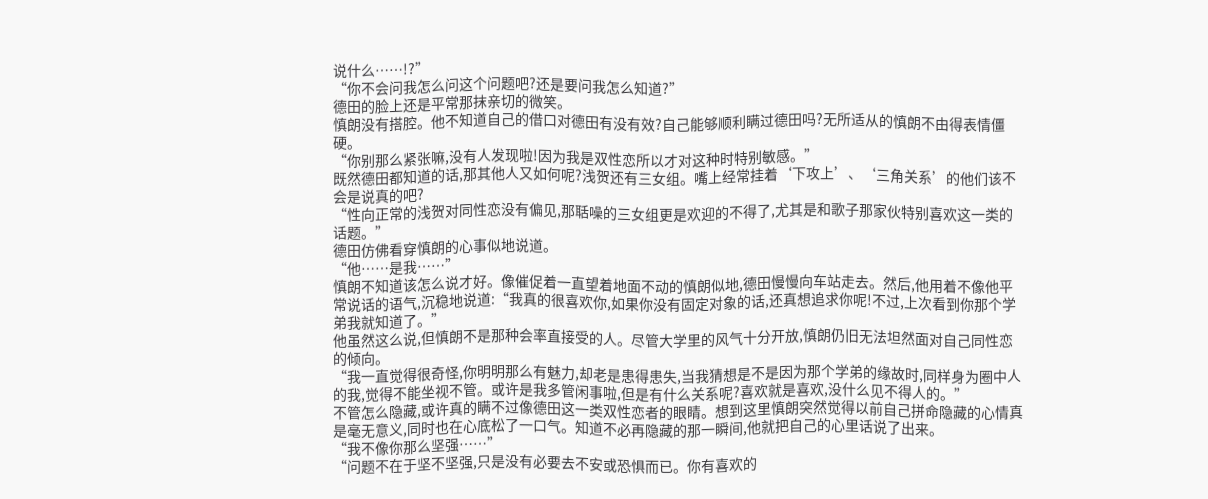说什么……!?”
“你不会问我怎么问这个问题吧?还是要问我怎么知道?”
德田的脸上还是平常那抹亲切的微笑。
慎朗没有搭腔。他不知道自己的借口对德田有没有效?自己能够顺利瞒过德田吗?无所适从的慎朗不由得表情僵硬。
“你别那么紧张嘛,没有人发现啦!因为我是双性恋所以才对这种时特别敏感。”
既然德田都知道的话,那其他人又如何呢?浅贺还有三女组。嘴上经常挂着‘下攻上’、‘三角关系’的他们该不会是说真的吧?
“性向正常的浅贺对同性恋没有偏见,那聒噪的三女组更是欢迎的不得了,尤其是和歌子那家伙特别喜欢这一类的话题。”
德田仿佛看穿慎朗的心事似地说道。
“他……是我……”
慎朗不知道该怎么说才好。像催促着一直望着地面不动的慎朗似地,德田慢慢向车站走去。然后,他用着不像他平常说话的语气,沉稳地说道:“我真的很喜欢你,如果你没有固定对象的话,还真想追求你呢!不过,上次看到你那个学弟我就知道了。”
他虽然这么说,但慎朗不是那种会率直接受的人。尽管大学里的风气十分开放,慎朗仍旧无法坦然面对自己同性恋的倾向。
“我一直觉得很奇怪,你明明那么有魅力,却老是患得患失,当我猜想是不是因为那个学弟的缘故时,同样身为圈中人的我,觉得不能坐视不管。或许是我多管闲事啦,但是有什么关系呢?喜欢就是喜欢,没什么见不得人的。”
不管怎么隐藏,或许真的瞒不过像德田这一类双性恋者的眼睛。想到这里慎朗突然觉得以前自己拼命隐藏的心情真是毫无意义,同时也在心底松了一口气。知道不必再隐藏的那一瞬间,他就把自己的心里话说了出来。
“我不像你那么坚强……”
“问题不在于坚不坚强,只是没有必要去不安或恐惧而已。你有喜欢的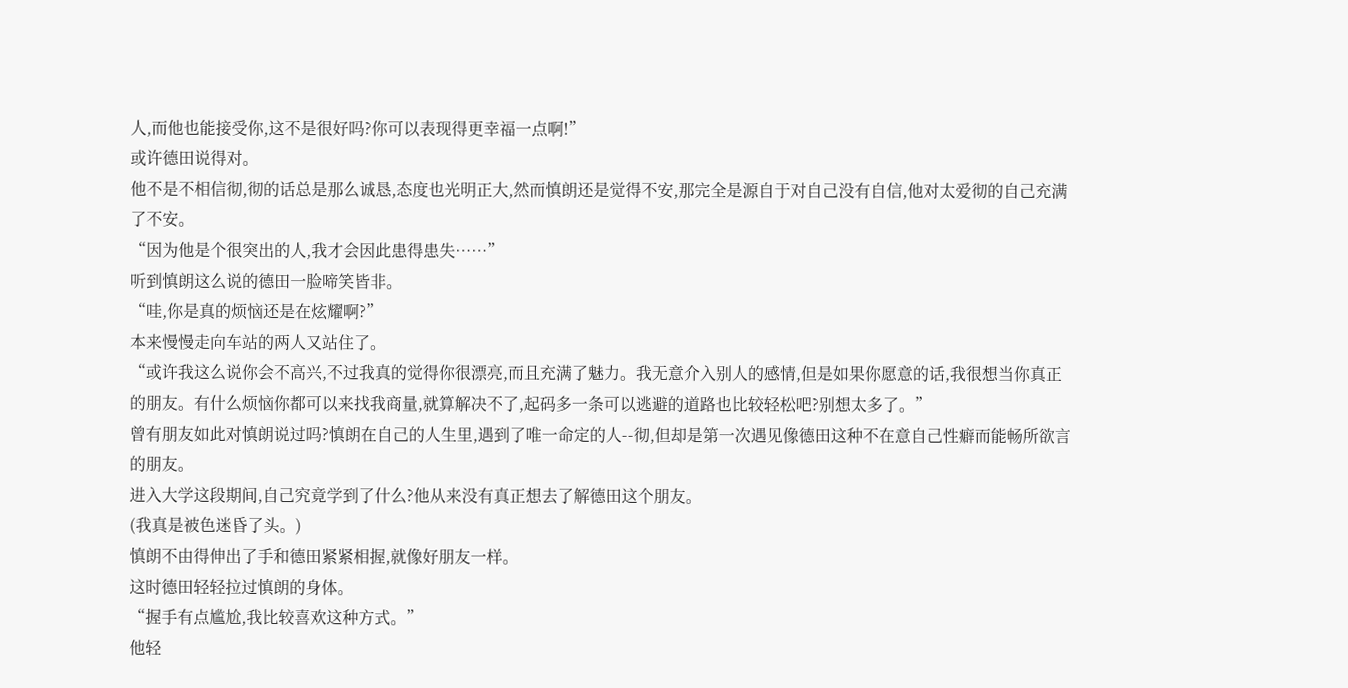人,而他也能接受你,这不是很好吗?你可以表现得更幸福一点啊!”
或许德田说得对。
他不是不相信彻,彻的话总是那么诚恳,态度也光明正大,然而慎朗还是觉得不安,那完全是源自于对自己没有自信,他对太爱彻的自己充满了不安。
“因为他是个很突出的人,我才会因此患得患失……”
听到慎朗这么说的德田一脸啼笑皆非。
“哇,你是真的烦恼还是在炫耀啊?”
本来慢慢走向车站的两人又站住了。
“或许我这么说你会不高兴,不过我真的觉得你很漂亮,而且充满了魅力。我无意介入别人的感情,但是如果你愿意的话,我很想当你真正的朋友。有什么烦恼你都可以来找我商量,就算解决不了,起码多一条可以逃避的道路也比较轻松吧?别想太多了。”
曾有朋友如此对慎朗说过吗?慎朗在自己的人生里,遇到了唯一命定的人--彻,但却是第一次遇见像德田这种不在意自己性癖而能畅所欲言的朋友。
进入大学这段期间,自己究竟学到了什么?他从来没有真正想去了解德田这个朋友。
(我真是被色迷昏了头。)
慎朗不由得伸出了手和德田紧紧相握,就像好朋友一样。
这时德田轻轻拉过慎朗的身体。
“握手有点尴尬,我比较喜欢这种方式。”
他轻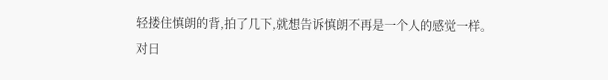轻搂住慎朗的背,拍了几下,就想告诉慎朗不再是一个人的感觉一样。
对日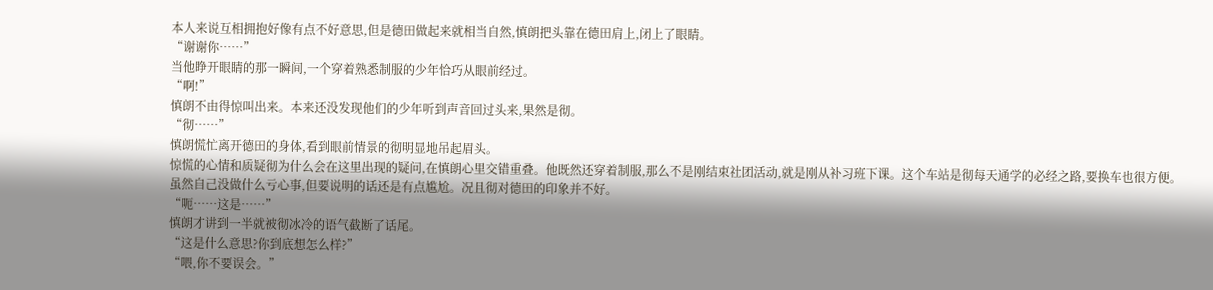本人来说互相拥抱好像有点不好意思,但是德田做起来就相当自然,慎朗把头靠在德田肩上,闭上了眼睛。
“谢谢你……”
当他睁开眼睛的那一瞬间,一个穿着熟悉制服的少年恰巧从眼前经过。
“啊!”
慎朗不由得惊叫出来。本来还没发现他们的少年听到声音回过头来,果然是彻。
“彻……”
慎朗慌忙离开德田的身体,看到眼前情景的彻明显地吊起眉头。
惊慌的心情和质疑彻为什么会在这里出现的疑问,在慎朗心里交错重叠。他既然还穿着制服,那么不是刚结束社团活动,就是刚从补习班下课。这个车站是彻每天通学的必经之路,要换车也很方便。
虽然自己没做什么亏心事,但要说明的话还是有点尴尬。况且彻对德田的印象并不好。
“呃……这是……”
慎朗才讲到一半就被彻冰冷的语气截断了话尾。
“这是什么意思?你到底想怎么样?”
“喂,你不要误会。”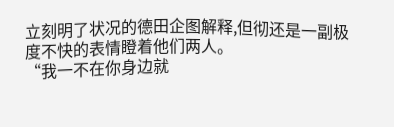立刻明了状况的德田企图解释,但彻还是一副极度不快的表情瞪着他们两人。
“我一不在你身边就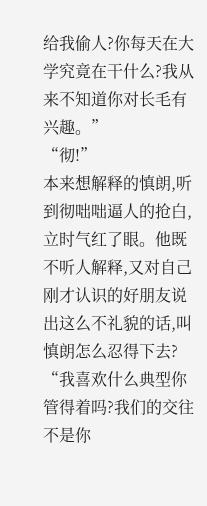给我偷人?你每天在大学究竟在干什么?我从来不知道你对长毛有兴趣。”
“彻!”
本来想解释的慎朗,听到彻咄咄逼人的抢白,立时气红了眼。他既不听人解释,又对自己刚才认识的好朋友说出这么不礼貌的话,叫慎朗怎么忍得下去?
“我喜欢什么典型你管得着吗?我们的交往不是你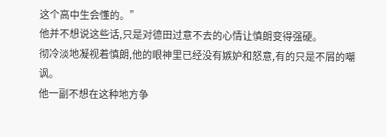这个高中生会懂的。”
他并不想说这些话,只是对德田过意不去的心情让慎朗变得强硬。
彻冷淡地凝视着慎朗,他的眼神里已经没有嫉妒和怒意,有的只是不屑的嘲讽。
他一副不想在这种地方争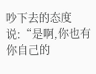吵下去的态度说:“是啊,你也有你自己的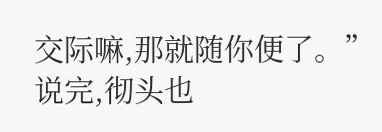交际嘛,那就随你便了。”
说完,彻头也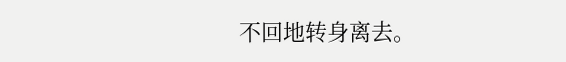不回地转身离去。